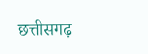छत्तीसगढ़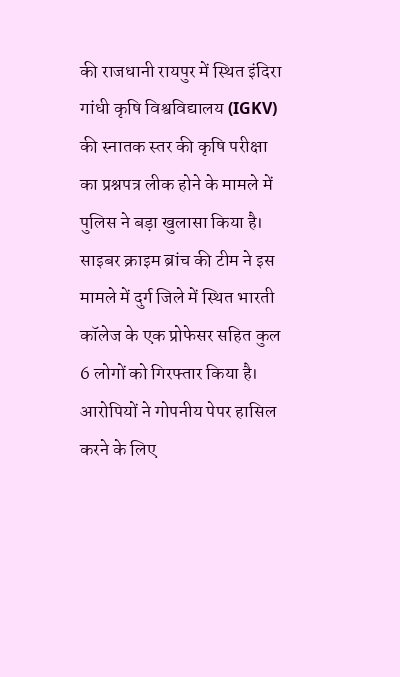की राजधानी रायपुर में स्थित इंदिरा गांधी कृषि विश्वविद्यालय (IGKV) की स्नातक स्तर की कृषि परीक्षा का प्रश्नपत्र लीक होने के मामले में पुलिस ने बड़ा खुलासा किया है। साइबर क्राइम ब्रांच की टीम ने इस मामले में दुर्ग जिले में स्थित भारती कॉलेज के एक प्रोफेसर सहित कुल 6 लोगों को गिरफ्तार किया है। आरोपियों ने गोपनीय पेपर हासिल करने के लिए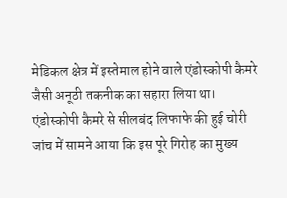मेडिकल क्षेत्र में इस्तेमाल होने वाले एंडोस्कोपी कैमरे जैसी अनूठी तकनीक का सहारा लिया था।
एंडोस्कोपी कैमरे से सीलबंद लिफाफे की हुई चोरी
जांच में सामने आया कि इस पूरे गिरोह का मुख्य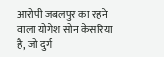आरोपी जबलपुर का रहने वाला योगेश सोन केसरिया है, जो दुर्ग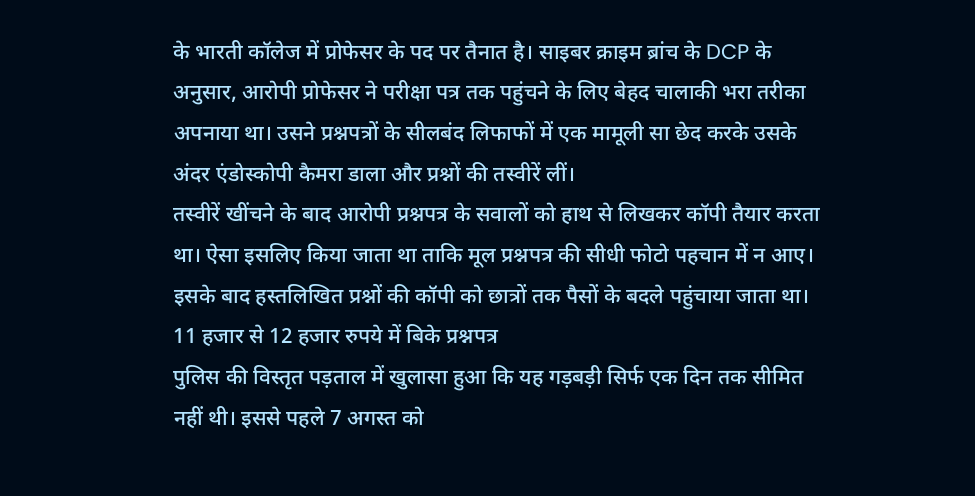के भारती कॉलेज में प्रोफेसर के पद पर तैनात है। साइबर क्राइम ब्रांच के DCP के अनुसार, आरोपी प्रोफेसर ने परीक्षा पत्र तक पहुंचने के लिए बेहद चालाकी भरा तरीका अपनाया था। उसने प्रश्नपत्रों के सीलबंद लिफाफों में एक मामूली सा छेद करके उसके अंदर एंडोस्कोपी कैमरा डाला और प्रश्नों की तस्वीरें लीं।
तस्वीरें खींचने के बाद आरोपी प्रश्नपत्र के सवालों को हाथ से लिखकर कॉपी तैयार करता था। ऐसा इसलिए किया जाता था ताकि मूल प्रश्नपत्र की सीधी फोटो पहचान में न आए। इसके बाद हस्तलिखित प्रश्नों की कॉपी को छात्रों तक पैसों के बदले पहुंचाया जाता था।
11 हजार से 12 हजार रुपये में बिके प्रश्नपत्र
पुलिस की विस्तृत पड़ताल में खुलासा हुआ कि यह गड़बड़ी सिर्फ एक दिन तक सीमित नहीं थी। इससे पहले 7 अगस्त को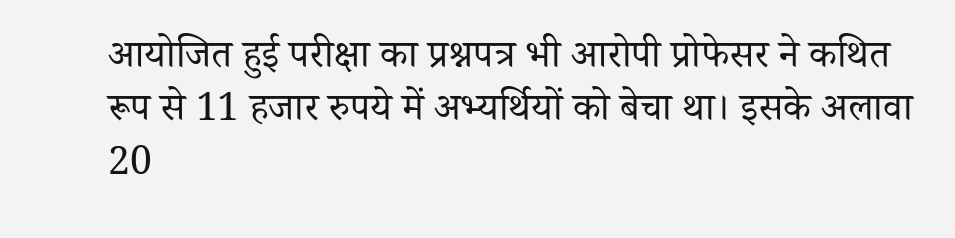आयोजित हुई परीक्षा का प्रश्नपत्र भी आरोपी प्रोफेसर ने कथित रूप से 11 हजार रुपये में अभ्यर्थियों को बेचा था। इसके अलावा 20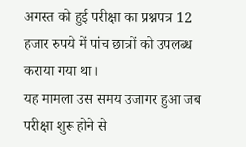अगस्त को हुई परीक्षा का प्रश्नपत्र 12 हजार रुपये में पांच छात्रों को उपलब्ध कराया गया था।
यह मामला उस समय उजागर हुआ जब परीक्षा शुरू होने से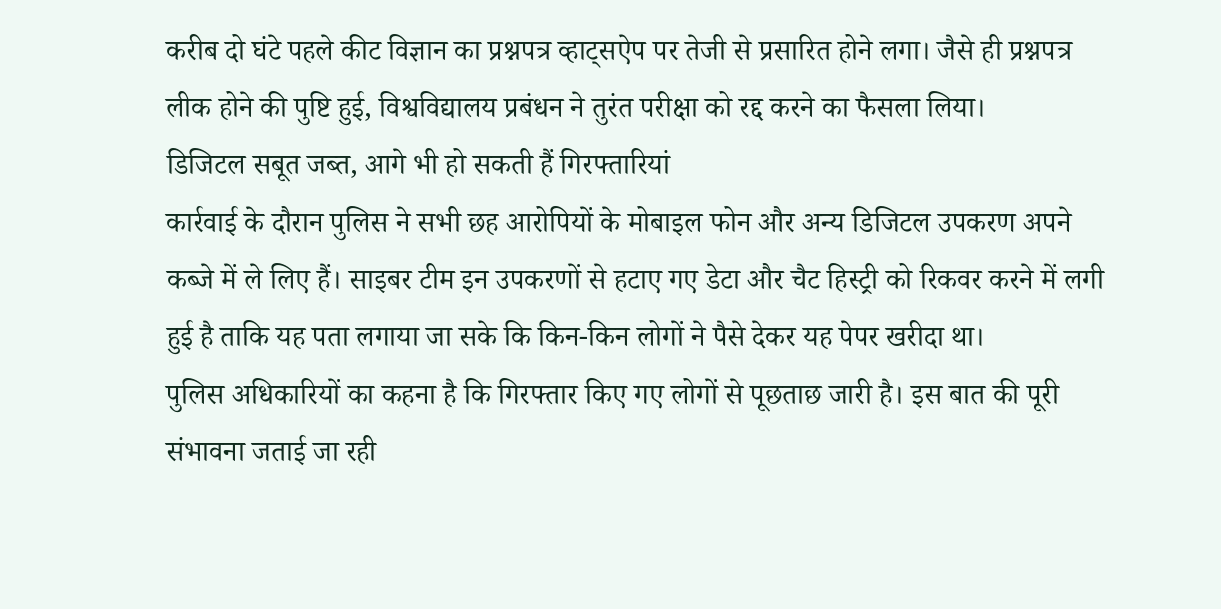करीब दो घंटे पहले कीट विज्ञान का प्रश्नपत्र व्हाट्सऐप पर तेजी से प्रसारित होने लगा। जैसे ही प्रश्नपत्र लीक होने की पुष्टि हुई, विश्वविद्यालय प्रबंधन ने तुरंत परीक्षा को रद्द करने का फैसला लिया।
डिजिटल सबूत जब्त, आगे भी हो सकती हैं गिरफ्तारियां
कार्रवाई के दौरान पुलिस ने सभी छह आरोपियों के मोबाइल फोन और अन्य डिजिटल उपकरण अपने कब्जे में ले लिए हैं। साइबर टीम इन उपकरणों से हटाए गए डेटा और चैट हिस्ट्री को रिकवर करने में लगी हुई है ताकि यह पता लगाया जा सके कि किन-किन लोगों ने पैसे देकर यह पेपर खरीदा था।
पुलिस अधिकारियों का कहना है कि गिरफ्तार किए गए लोगों से पूछताछ जारी है। इस बात की पूरी संभावना जताई जा रही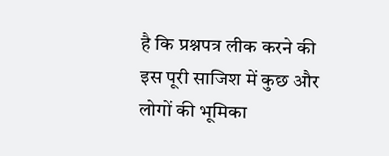है कि प्रश्नपत्र लीक करने की इस पूरी साजिश में कुछ और लोगों की भूमिका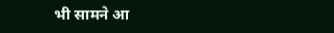भी सामने आ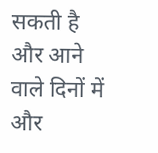सकती है और आने वाले दिनों में और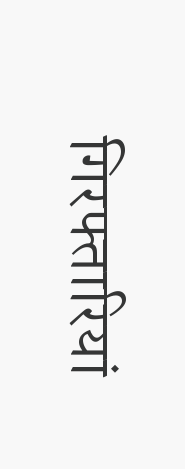गिरफ्तारियां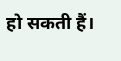हो सकती हैं।